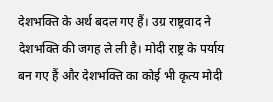देशभक्ति के अर्थ बदल गए हैं। उग्र राष्ट्रवाद ने देशभक्ति की जगह ले ली है। मोदी राष्ट्र के पर्याय बन गए हैं और देशभक्ति का कोई भी कृत्य मोदी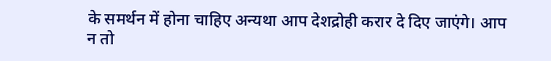के समर्थन में होना चाहिए अन्यथा आप देशद्रोही करार दे दिए जाएंगे। आप न तो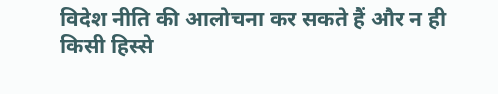विदेश नीति की आलोचना कर सकते हैं और न ही किसी हिस्से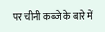पर चीनी कब्जे के बारे में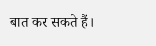बात कर सकते हैं।